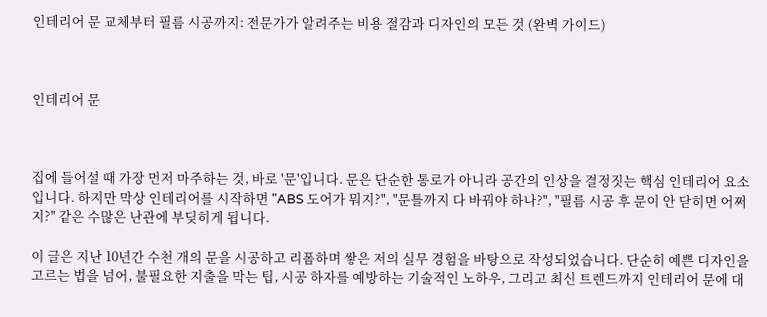인테리어 문 교체부터 필름 시공까지: 전문가가 알려주는 비용 절감과 디자인의 모든 것 (완벽 가이드)



인테리어 문



집에 들어설 때 가장 먼저 마주하는 것, 바로 '문'입니다. 문은 단순한 통로가 아니라 공간의 인상을 결정짓는 핵심 인테리어 요소입니다. 하지만 막상 인테리어를 시작하면 "ABS 도어가 뭐지?", "문틀까지 다 바꿔야 하나?", "필름 시공 후 문이 안 닫히면 어쩌지?" 같은 수많은 난관에 부딪히게 됩니다.

이 글은 지난 10년간 수천 개의 문을 시공하고 리폼하며 쌓은 저의 실무 경험을 바탕으로 작성되었습니다. 단순히 예쁜 디자인을 고르는 법을 넘어, 불필요한 지출을 막는 팁, 시공 하자를 예방하는 기술적인 노하우, 그리고 최신 트렌드까지 인테리어 문에 대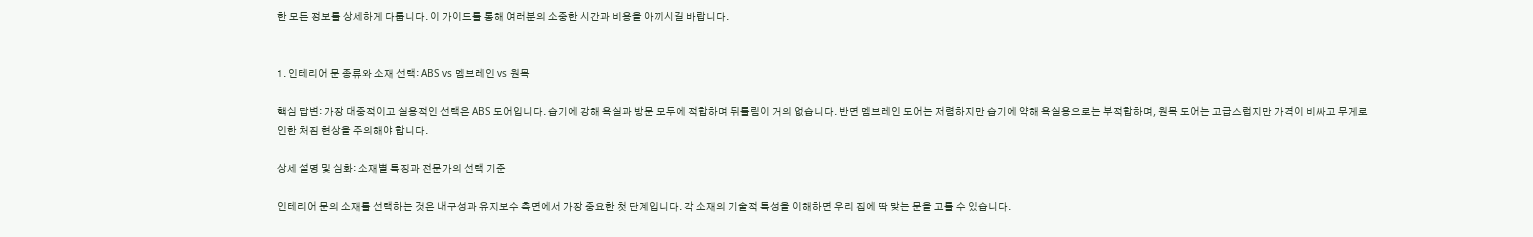한 모든 정보를 상세하게 다룹니다. 이 가이드를 통해 여러분의 소중한 시간과 비용을 아끼시길 바랍니다.


1. 인테리어 문 종류와 소재 선택: ABS vs 멤브레인 vs 원목

핵심 답변: 가장 대중적이고 실용적인 선택은 ABS 도어입니다. 습기에 강해 욕실과 방문 모두에 적합하며 뒤틀림이 거의 없습니다. 반면 멤브레인 도어는 저렴하지만 습기에 약해 욕실용으로는 부적합하며, 원목 도어는 고급스럽지만 가격이 비싸고 무게로 인한 처짐 현상을 주의해야 합니다.

상세 설명 및 심화: 소재별 특징과 전문가의 선택 기준

인테리어 문의 소재를 선택하는 것은 내구성과 유지보수 측면에서 가장 중요한 첫 단계입니다. 각 소재의 기술적 특성을 이해하면 우리 집에 딱 맞는 문을 고를 수 있습니다.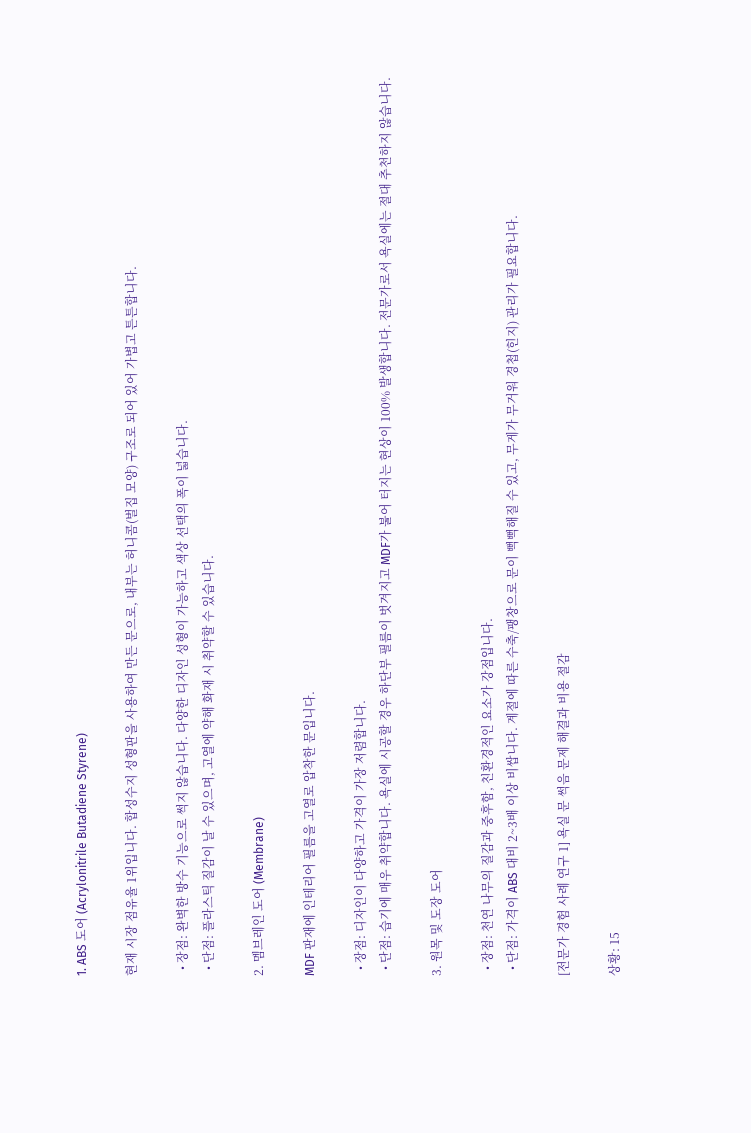1. ABS 도어 (Acrylonitrile Butadiene Styrene)

현재 시장 점유율 1위입니다. 합성수지 성형판을 사용하여 만든 문으로, 내부는 허니콤(벌집 모양) 구조로 되어 있어 가볍고 튼튼합니다.

  • 장점: 완벽한 방수 기능으로 썩지 않습니다. 다양한 디자인 성형이 가능하고 색상 선택의 폭이 넓습니다.
  • 단점: 플라스틱 질감이 날 수 있으며, 고열에 약해 화재 시 취약할 수 있습니다.

2. 멤브레인 도어 (Membrane)

MDF 판재에 인테리어 필름을 고열로 압착한 문입니다.

  • 장점: 디자인이 다양하고 가격이 가장 저렴합니다.
  • 단점: 습기에 매우 취약합니다. 욕실에 시공할 경우 하단부 필름이 벗겨지고 MDF가 불어 터지는 현상이 100% 발생합니다. 전문가로서 욕실에는 절대 추천하지 않습니다.

3. 원목 및 도장 도어

  • 장점: 천연 나무의 질감과 중후함, 친환경적인 요소가 강점입니다.
  • 단점: 가격이 ABS 대비 2~3배 이상 비쌉니다. 계절에 따른 수축/팽창으로 문이 뻑뻑해질 수 있고, 무게가 무거워 경첩(힌지) 관리가 필요합니다.

[전문가 경험 사례 연구 1] 욕실 문 썩음 문제 해결과 비용 절감

상황: 15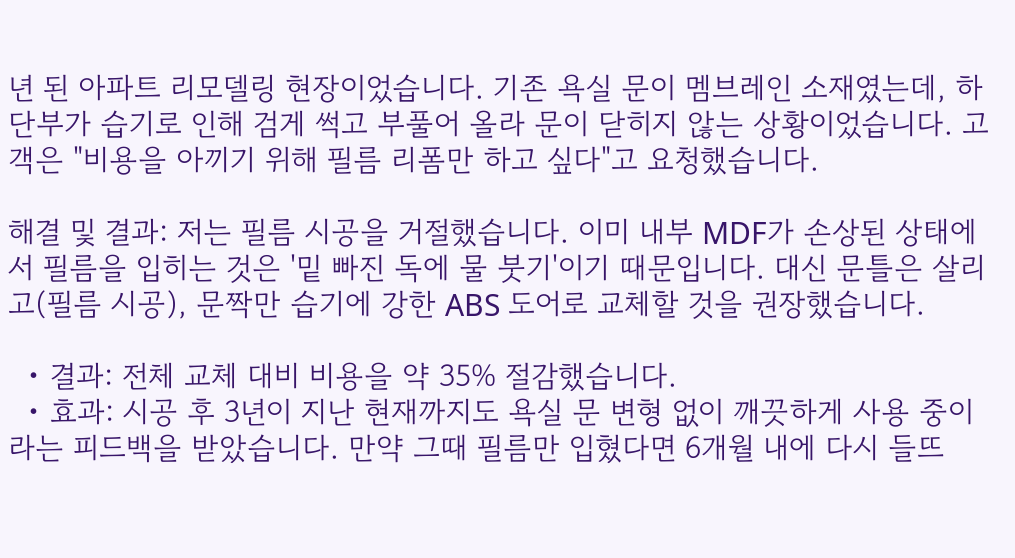년 된 아파트 리모델링 현장이었습니다. 기존 욕실 문이 멤브레인 소재였는데, 하단부가 습기로 인해 검게 썩고 부풀어 올라 문이 닫히지 않는 상황이었습니다. 고객은 "비용을 아끼기 위해 필름 리폼만 하고 싶다"고 요청했습니다.

해결 및 결과: 저는 필름 시공을 거절했습니다. 이미 내부 MDF가 손상된 상태에서 필름을 입히는 것은 '밑 빠진 독에 물 붓기'이기 때문입니다. 대신 문틀은 살리고(필름 시공), 문짝만 습기에 강한 ABS 도어로 교체할 것을 권장했습니다.

  • 결과: 전체 교체 대비 비용을 약 35% 절감했습니다.
  • 효과: 시공 후 3년이 지난 현재까지도 욕실 문 변형 없이 깨끗하게 사용 중이라는 피드백을 받았습니다. 만약 그때 필름만 입혔다면 6개월 내에 다시 들뜨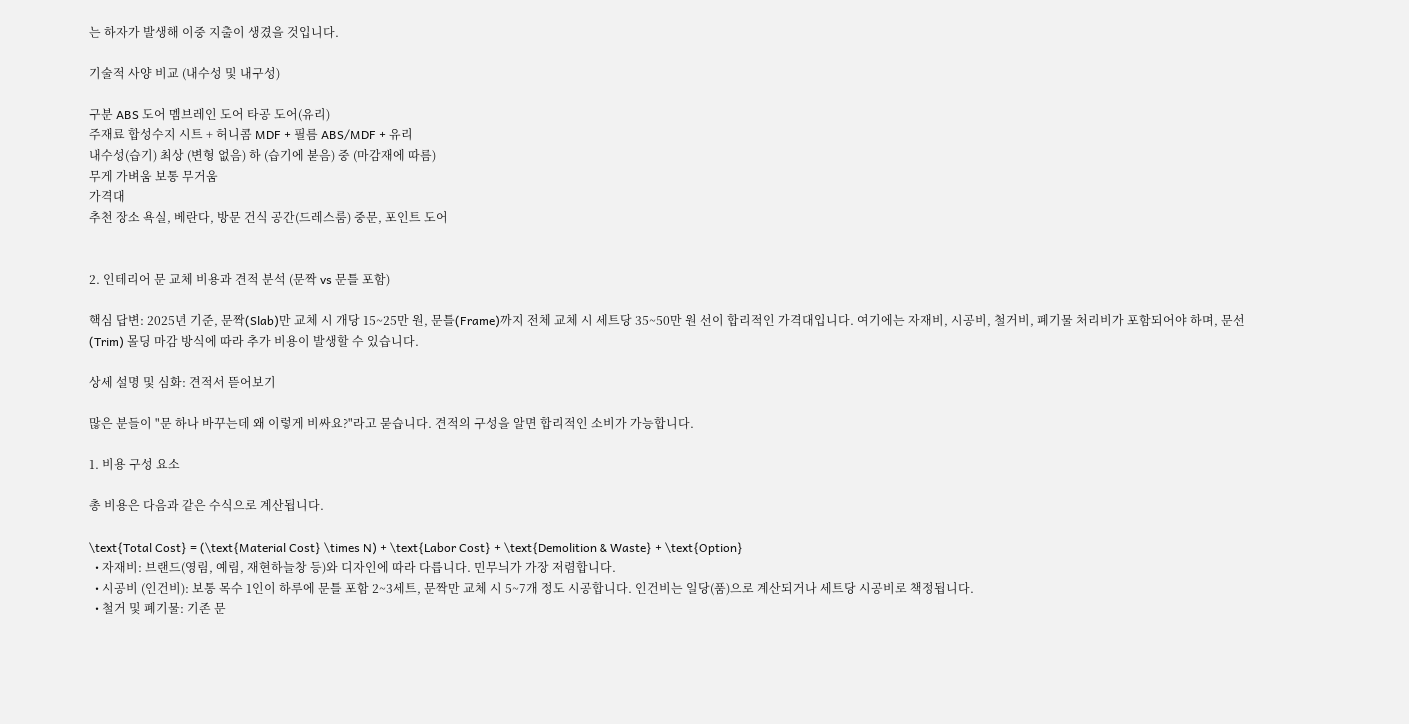는 하자가 발생해 이중 지출이 생겼을 것입니다.

기술적 사양 비교 (내수성 및 내구성)

구분 ABS 도어 멤브레인 도어 타공 도어(유리)
주재료 합성수지 시트 + 허니콤 MDF + 필름 ABS/MDF + 유리
내수성(습기) 최상 (변형 없음) 하 (습기에 붇음) 중 (마감재에 따름)
무게 가벼움 보통 무거움
가격대
추천 장소 욕실, 베란다, 방문 건식 공간(드레스룸) 중문, 포인트 도어


2. 인테리어 문 교체 비용과 견적 분석 (문짝 vs 문틀 포함)

핵심 답변: 2025년 기준, 문짝(Slab)만 교체 시 개당 15~25만 원, 문틀(Frame)까지 전체 교체 시 세트당 35~50만 원 선이 합리적인 가격대입니다. 여기에는 자재비, 시공비, 철거비, 폐기물 처리비가 포함되어야 하며, 문선(Trim) 몰딩 마감 방식에 따라 추가 비용이 발생할 수 있습니다.

상세 설명 및 심화: 견적서 뜯어보기

많은 분들이 "문 하나 바꾸는데 왜 이렇게 비싸요?"라고 묻습니다. 견적의 구성을 알면 합리적인 소비가 가능합니다.

1. 비용 구성 요소

총 비용은 다음과 같은 수식으로 계산됩니다.

\text{Total Cost} = (\text{Material Cost} \times N) + \text{Labor Cost} + \text{Demolition & Waste} + \text{Option}
  • 자재비: 브랜드(영림, 예림, 재현하늘창 등)와 디자인에 따라 다릅니다. 민무늬가 가장 저렴합니다.
  • 시공비 (인건비): 보통 목수 1인이 하루에 문틀 포함 2~3세트, 문짝만 교체 시 5~7개 정도 시공합니다. 인건비는 일당(품)으로 계산되거나 세트당 시공비로 책정됩니다.
  • 철거 및 폐기물: 기존 문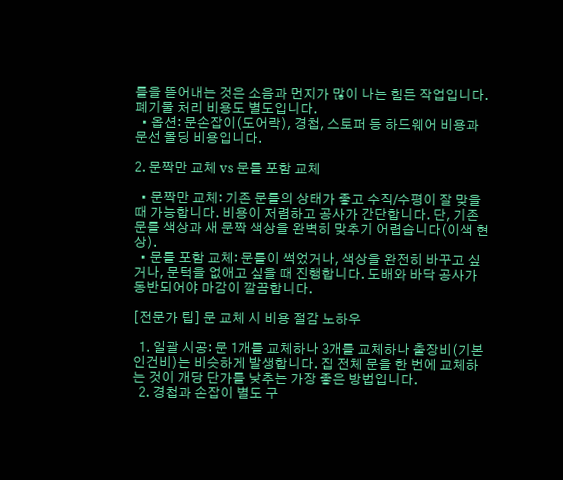틀을 뜯어내는 것은 소음과 먼지가 많이 나는 힘든 작업입니다. 폐기물 처리 비용도 별도입니다.
  • 옵션: 문손잡이(도어락), 경첩, 스토퍼 등 하드웨어 비용과 문선 몰딩 비용입니다.

2. 문짝만 교체 vs 문틀 포함 교체

  • 문짝만 교체: 기존 문틀의 상태가 좋고 수직/수평이 잘 맞을 때 가능합니다. 비용이 저렴하고 공사가 간단합니다. 단, 기존 문틀 색상과 새 문짝 색상을 완벽히 맞추기 어렵습니다(이색 현상).
  • 문틀 포함 교체: 문틀이 썩었거나, 색상을 완전히 바꾸고 싶거나, 문턱을 없애고 싶을 때 진행합니다. 도배와 바닥 공사가 동반되어야 마감이 깔끔합니다.

[전문가 팁] 문 교체 시 비용 절감 노하우

  1. 일괄 시공: 문 1개를 교체하나 3개를 교체하나 출장비(기본 인건비)는 비슷하게 발생합니다. 집 전체 문을 한 번에 교체하는 것이 개당 단가를 낮추는 가장 좋은 방법입니다.
  2. 경첩과 손잡이 별도 구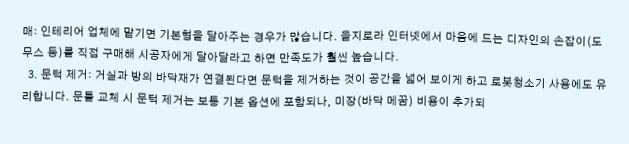매: 인테리어 업체에 맡기면 기본형을 달아주는 경우가 많습니다. 을지로라 인터넷에서 마음에 드는 디자인의 손잡이(도무스 등)를 직접 구매해 시공자에게 달아달라고 하면 만족도가 훨씬 높습니다.
  3. 문턱 제거: 거실과 방의 바닥재가 연결된다면 문턱을 제거하는 것이 공간을 넓어 보이게 하고 로봇청소기 사용에도 유리합니다. 문틀 교체 시 문턱 제거는 보통 기본 옵션에 포함되나, 미장(바닥 메꿈) 비용이 추가되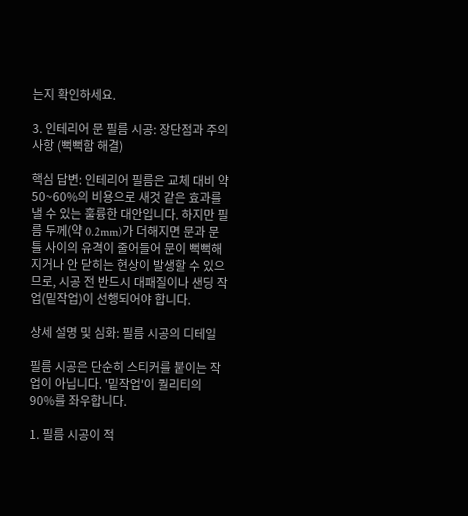는지 확인하세요.

3. 인테리어 문 필름 시공: 장단점과 주의사항 (뻑뻑함 해결)

핵심 답변: 인테리어 필름은 교체 대비 약 50~60%의 비용으로 새것 같은 효과를 낼 수 있는 훌륭한 대안입니다. 하지만 필름 두께(약 0.2mm)가 더해지면 문과 문틀 사이의 유격이 줄어들어 문이 뻑뻑해지거나 안 닫히는 현상이 발생할 수 있으므로, 시공 전 반드시 대패질이나 샌딩 작업(밑작업)이 선행되어야 합니다.

상세 설명 및 심화: 필름 시공의 디테일

필름 시공은 단순히 스티커를 붙이는 작업이 아닙니다. '밑작업'이 퀄리티의 90%를 좌우합니다.

1. 필름 시공이 적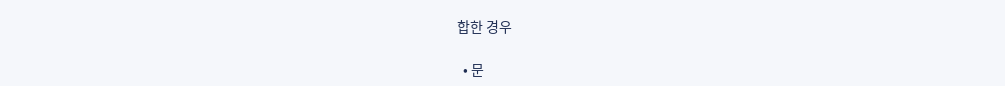합한 경우

  • 문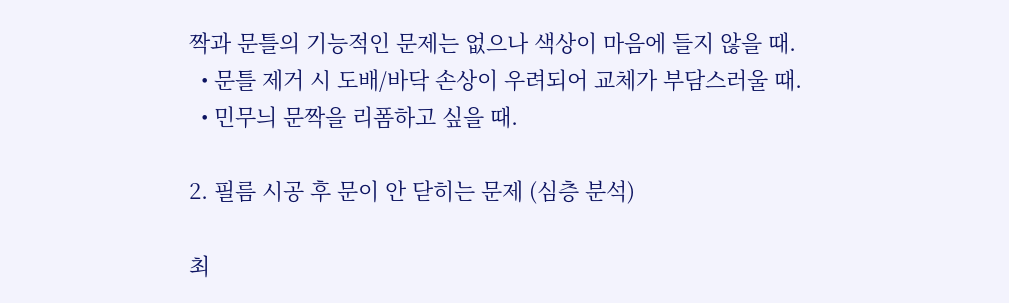짝과 문틀의 기능적인 문제는 없으나 색상이 마음에 들지 않을 때.
  • 문틀 제거 시 도배/바닥 손상이 우려되어 교체가 부담스러울 때.
  • 민무늬 문짝을 리폼하고 싶을 때.

2. 필름 시공 후 문이 안 닫히는 문제 (심층 분석)

최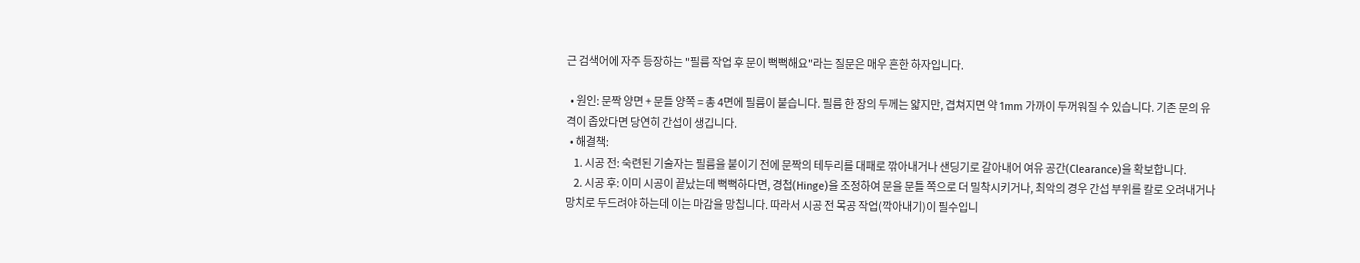근 검색어에 자주 등장하는 "필름 작업 후 문이 뻑뻑해요"라는 질문은 매우 흔한 하자입니다.

  • 원인: 문짝 양면 + 문틀 양쪽 = 총 4면에 필름이 붙습니다. 필름 한 장의 두께는 얇지만, 겹쳐지면 약 1mm 가까이 두꺼워질 수 있습니다. 기존 문의 유격이 좁았다면 당연히 간섭이 생깁니다.
  • 해결책:
    1. 시공 전: 숙련된 기술자는 필름을 붙이기 전에 문짝의 테두리를 대패로 깎아내거나 샌딩기로 갈아내어 여유 공간(Clearance)을 확보합니다.
    2. 시공 후: 이미 시공이 끝났는데 뻑뻑하다면, 경첩(Hinge)을 조정하여 문을 문틀 쪽으로 더 밀착시키거나, 최악의 경우 간섭 부위를 칼로 오려내거나 망치로 두드려야 하는데 이는 마감을 망칩니다. 따라서 시공 전 목공 작업(깍아내기)이 필수입니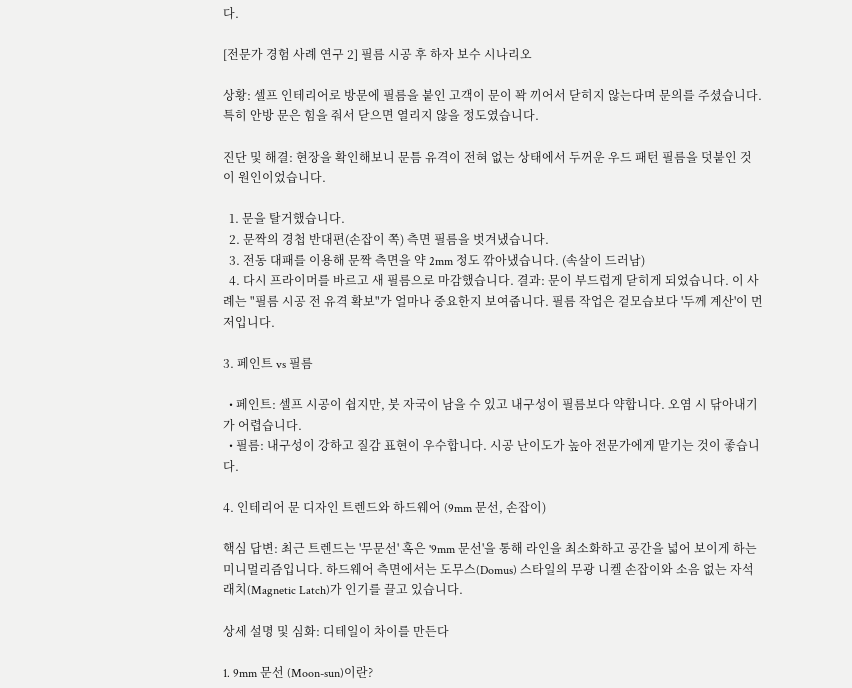다.

[전문가 경험 사례 연구 2] 필름 시공 후 하자 보수 시나리오

상황: 셀프 인테리어로 방문에 필름을 붙인 고객이 문이 꽉 끼어서 닫히지 않는다며 문의를 주셨습니다. 특히 안방 문은 힘을 줘서 닫으면 열리지 않을 정도였습니다.

진단 및 해결: 현장을 확인해보니 문틈 유격이 전혀 없는 상태에서 두꺼운 우드 패턴 필름을 덧붙인 것이 원인이었습니다.

  1. 문을 탈거했습니다.
  2. 문짝의 경첩 반대편(손잡이 쪽) 측면 필름을 벗겨냈습니다.
  3. 전동 대패를 이용해 문짝 측면을 약 2mm 정도 깎아냈습니다. (속살이 드러남)
  4. 다시 프라이머를 바르고 새 필름으로 마감했습니다. 결과: 문이 부드럽게 닫히게 되었습니다. 이 사례는 "필름 시공 전 유격 확보"가 얼마나 중요한지 보여줍니다. 필름 작업은 겉모습보다 '두께 계산'이 먼저입니다.

3. 페인트 vs 필름

  • 페인트: 셀프 시공이 쉽지만, 붓 자국이 남을 수 있고 내구성이 필름보다 약합니다. 오염 시 닦아내기가 어렵습니다.
  • 필름: 내구성이 강하고 질감 표현이 우수합니다. 시공 난이도가 높아 전문가에게 맡기는 것이 좋습니다.

4. 인테리어 문 디자인 트렌드와 하드웨어 (9mm 문선, 손잡이)

핵심 답변: 최근 트렌드는 '무문선' 혹은 '9mm 문선'을 통해 라인을 최소화하고 공간을 넓어 보이게 하는 미니멀리즘입니다. 하드웨어 측면에서는 도무스(Domus) 스타일의 무광 니켈 손잡이와 소음 없는 자석 래치(Magnetic Latch)가 인기를 끌고 있습니다.

상세 설명 및 심화: 디테일이 차이를 만든다

1. 9mm 문선 (Moon-sun)이란?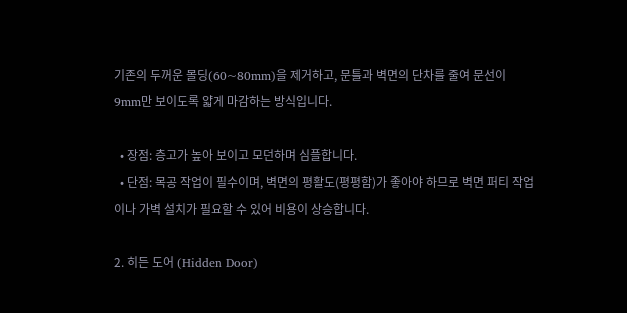기존의 두꺼운 몰딩(60~80mm)을 제거하고, 문틀과 벽면의 단차를 줄여 문선이 9mm만 보이도록 얇게 마감하는 방식입니다.

  • 장점: 층고가 높아 보이고 모던하며 심플합니다.
  • 단점: 목공 작업이 필수이며, 벽면의 평활도(평평함)가 좋아야 하므로 벽면 퍼티 작업이나 가벽 설치가 필요할 수 있어 비용이 상승합니다.

2. 히든 도어 (Hidden Door)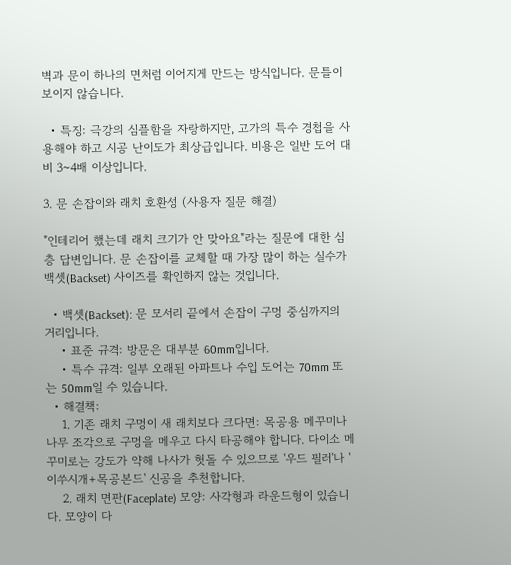벽과 문이 하나의 면처럼 이어지게 만드는 방식입니다. 문틀이 보이지 않습니다.

  • 특징: 극강의 심플함을 자랑하지만, 고가의 특수 경첩을 사용해야 하고 시공 난이도가 최상급입니다. 비용은 일반 도어 대비 3~4배 이상입니다.

3. 문 손잡이와 래치 호환성 (사용자 질문 해결)

"인테리어 했는데 래치 크기가 안 맞아요"라는 질문에 대한 심층 답변입니다. 문 손잡이를 교체할 때 가장 많이 하는 실수가 백셋(Backset) 사이즈를 확인하지 않는 것입니다.

  • 백셋(Backset): 문 모서리 끝에서 손잡이 구멍 중심까지의 거리입니다.
    • 표준 규격: 방문은 대부분 60mm입니다.
    • 특수 규격: 일부 오래된 아파트나 수입 도어는 70mm 또는 50mm일 수 있습니다.
  • 해결책:
    1. 기존 래치 구멍이 새 래치보다 크다면: 목공용 메꾸미나 나무 조각으로 구멍을 메우고 다시 타공해야 합니다. 다이소 메꾸미로는 강도가 약해 나사가 헛돌 수 있으므로 '우드 필러'나 '이쑤시개+목공본드' 신공을 추천합니다.
    2. 래치 면판(Faceplate) 모양: 사각형과 라운드형이 있습니다. 모양이 다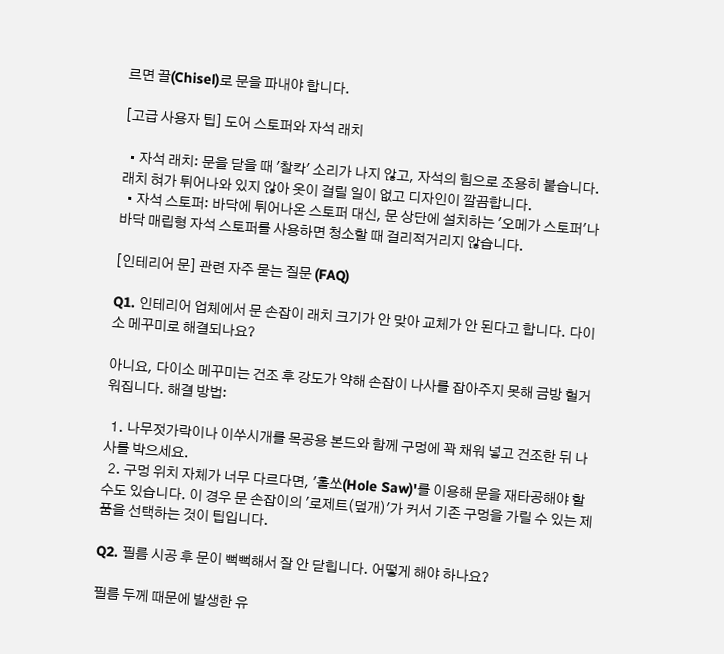르면 끌(Chisel)로 문을 파내야 합니다.

[고급 사용자 팁] 도어 스토퍼와 자석 래치

  • 자석 래치: 문을 닫을 때 '찰칵' 소리가 나지 않고, 자석의 힘으로 조용히 붙습니다. 래치 혀가 튀어나와 있지 않아 옷이 걸릴 일이 없고 디자인이 깔끔합니다.
  • 자석 스토퍼: 바닥에 튀어나온 스토퍼 대신, 문 상단에 설치하는 '오메가 스토퍼'나 바닥 매립형 자석 스토퍼를 사용하면 청소할 때 걸리적거리지 않습니다.

[인테리어 문] 관련 자주 묻는 질문 (FAQ)

Q1. 인테리어 업체에서 문 손잡이 래치 크기가 안 맞아 교체가 안 된다고 합니다. 다이소 메꾸미로 해결되나요?

아니요, 다이소 메꾸미는 건조 후 강도가 약해 손잡이 나사를 잡아주지 못해 금방 헐거워집니다. 해결 방법:

  1. 나무젓가락이나 이쑤시개를 목공용 본드와 함께 구멍에 꽉 채워 넣고 건조한 뒤 나사를 박으세요.
  2. 구멍 위치 자체가 너무 다르다면, '홀쏘(Hole Saw)'를 이용해 문을 재타공해야 할 수도 있습니다. 이 경우 문 손잡이의 '로제트(덮개)'가 커서 기존 구멍을 가릴 수 있는 제품을 선택하는 것이 팁입니다.

Q2. 필름 시공 후 문이 뻑뻑해서 잘 안 닫힙니다. 어떻게 해야 하나요?

필름 두께 때문에 발생한 유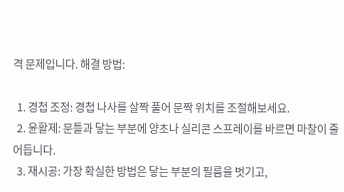격 문제입니다. 해결 방법:

  1. 경첩 조정: 경첩 나사를 살짝 풀어 문짝 위치를 조절해보세요.
  2. 윤활제: 문틀과 닿는 부분에 양초나 실리콘 스프레이를 바르면 마찰이 줄어듭니다.
  3. 재시공: 가장 확실한 방법은 닿는 부분의 필름을 벗기고,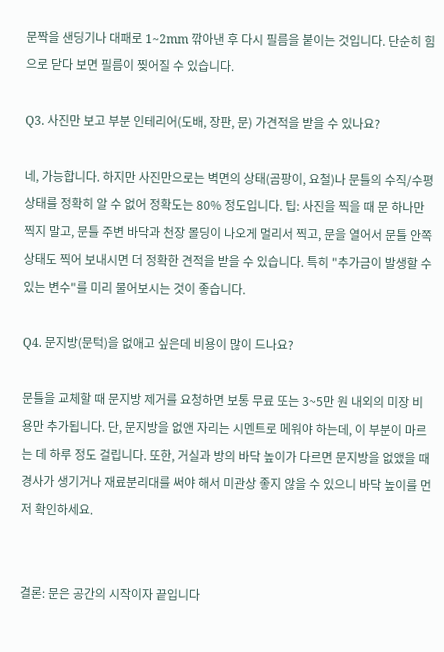문짝을 샌딩기나 대패로 1~2mm 깎아낸 후 다시 필름을 붙이는 것입니다. 단순히 힘으로 닫다 보면 필름이 찢어질 수 있습니다.

Q3. 사진만 보고 부분 인테리어(도배, 장판, 문) 가견적을 받을 수 있나요?

네, 가능합니다. 하지만 사진만으로는 벽면의 상태(곰팡이, 요철)나 문틀의 수직/수평 상태를 정확히 알 수 없어 정확도는 80% 정도입니다. 팁: 사진을 찍을 때 문 하나만 찍지 말고, 문틀 주변 바닥과 천장 몰딩이 나오게 멀리서 찍고, 문을 열어서 문틀 안쪽 상태도 찍어 보내시면 더 정확한 견적을 받을 수 있습니다. 특히 "추가금이 발생할 수 있는 변수"를 미리 물어보시는 것이 좋습니다.

Q4. 문지방(문턱)을 없애고 싶은데 비용이 많이 드나요?

문틀을 교체할 때 문지방 제거를 요청하면 보통 무료 또는 3~5만 원 내외의 미장 비용만 추가됩니다. 단, 문지방을 없앤 자리는 시멘트로 메워야 하는데, 이 부분이 마르는 데 하루 정도 걸립니다. 또한, 거실과 방의 바닥 높이가 다르면 문지방을 없앴을 때 경사가 생기거나 재료분리대를 써야 해서 미관상 좋지 않을 수 있으니 바닥 높이를 먼저 확인하세요.


결론: 문은 공간의 시작이자 끝입니다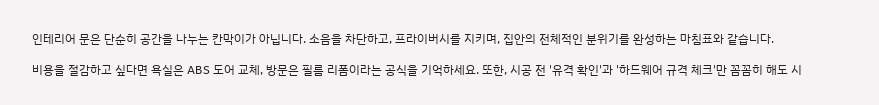인테리어 문은 단순히 공간을 나누는 칸막이가 아닙니다. 소음을 차단하고, 프라이버시를 지키며, 집안의 전체적인 분위기를 완성하는 마침표와 같습니다.

비용을 절감하고 싶다면 욕실은 ABS 도어 교체, 방문은 필름 리폼이라는 공식을 기억하세요. 또한, 시공 전 '유격 확인'과 '하드웨어 규격 체크'만 꼼꼼히 해도 시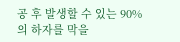공 후 발생할 수 있는 90%의 하자를 막을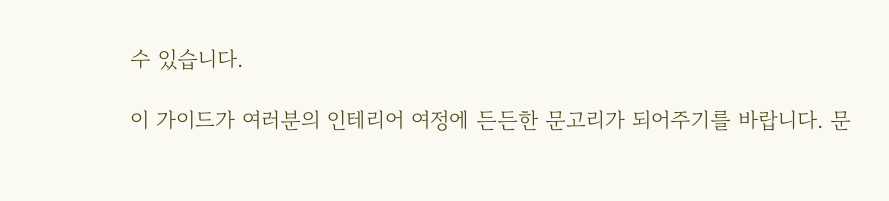수 있습니다.

이 가이드가 여러분의 인테리어 여정에 든든한 문고리가 되어주기를 바랍니다. 문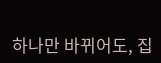하나만 바뀌어도, 집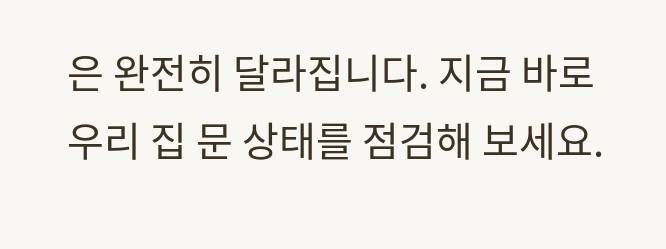은 완전히 달라집니다. 지금 바로 우리 집 문 상태를 점검해 보세요.